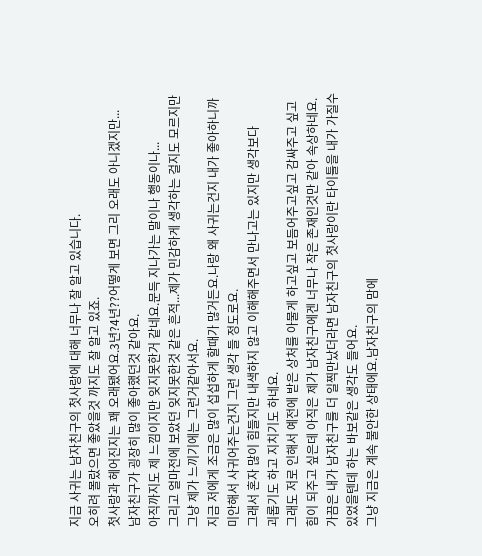지금 사귀는 남자친구의 첫사랑에 대해 너무나 잘 알고 있습니다.
오히려 몰랐으면 좋았을것 까지도 잘 알고 있죠.
첫사랑과 헤어진지는 꽤 오래됐어요.3년?4년??어떻게 보면 그리 오래도 아니겠지만...
남자친구가 굉장히 많이 좋아했던것 같아요.
아직까지도 제 느낌이지만 잊지못한거 같네요.문득 지나가는 말이나 행동이나...
그리고 얼마전에 보았던 잊지못한것 같은 흔적...제가 민감하게 생각하는 걸지도 모르지만
그냥 제가 느끼기에는 그런거같아서요.
지금 저에게 조금은 많이 섭섭하게 할때가 많거든요.나랑 왜 사귀는건지 내가 좋아하니까
미안해서 사귀어주는건지 그런 생각 들 정도로요.
그래서 혼자 많이 힘들지만 내색하지 않고 이해해주면서 만나고는 있지만 생각보다
괴롭기도 하고 지치기도 하네요.
그래도 저로 인해서 예전에 받은 상처를 아물게 하고싶고 보듬어주고싶고 감싸주고 싶고
힘이 되주고 싶은데 아직은 제가 남자친구에겐 너무나 작은 존재인것만 같아 속상하네요.
가끔은 내가 남자친구를 더 일찍만났더라면 남자친구의 첫사랑이란 타이틀을 내가 가질수
있었을텐데 하는 바보같은 생각도 들어요.
그냥 지금은 계속 불안한 상태에요.남자친구의 맘에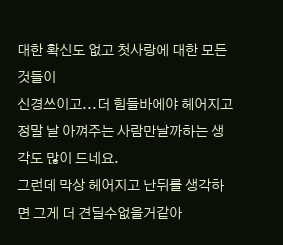대한 확신도 없고 첫사랑에 대한 모든것들이
신경쓰이고...더 힘들바에야 헤어지고 정말 날 아껴주는 사람만날까하는 생각도 많이 드네요.
그런데 막상 헤어지고 난뒤를 생각하면 그게 더 견딜수없을거같아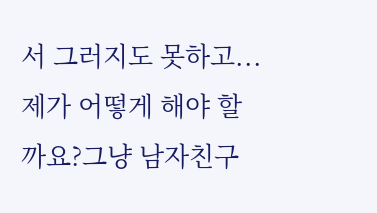서 그러지도 못하고...
제가 어떻게 해야 할까요?그냥 남자친구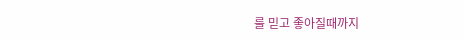를 믿고 좋아질때까지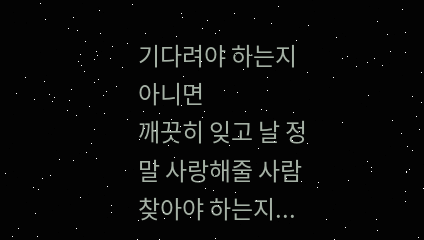기다려야 하는지 아니면
깨끗히 잊고 날 정말 사랑해줄 사람 찾아야 하는지...